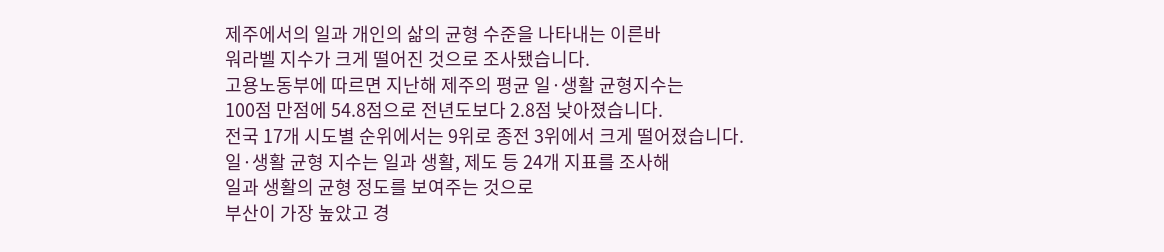제주에서의 일과 개인의 삶의 균형 수준을 나타내는 이른바
워라벨 지수가 크게 떨어진 것으로 조사됐습니다.
고용노동부에 따르면 지난해 제주의 평균 일·생활 균형지수는
100점 만점에 54.8점으로 전년도보다 2.8점 낮아졌습니다.
전국 17개 시도별 순위에서는 9위로 종전 3위에서 크게 떨어졌습니다.
일·생활 균형 지수는 일과 생활, 제도 등 24개 지표를 조사해
일과 생활의 균형 정도를 보여주는 것으로
부산이 가장 높았고 경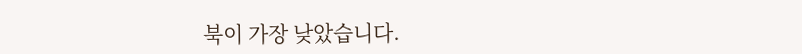북이 가장 낮았습니다.